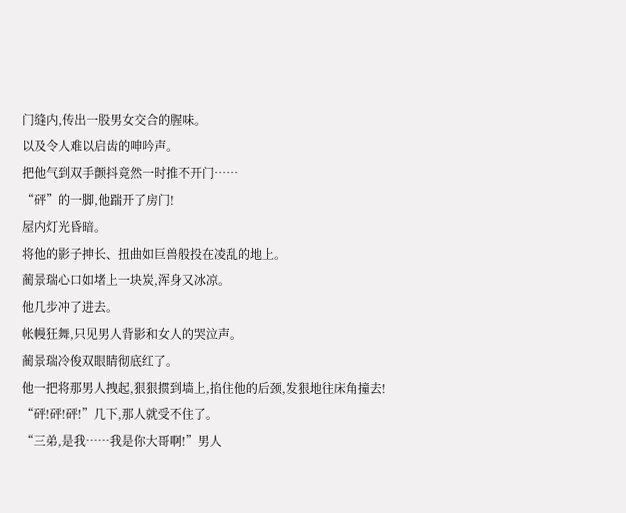门缝内,传出一股男女交合的腥味。
以及令人难以启齿的呻吟声。
把他气到双手颤抖竟然一时推不开门……
“砰”的一脚,他踹开了房门!
屋内灯光昏暗。
将他的影子抻长、扭曲如巨兽般投在凌乱的地上。
蔺景瑞心口如堵上一块炭,浑身又冰凉。
他几步冲了进去。
帐幔狂舞,只见男人背影和女人的哭泣声。
蔺景瑞冷俊双眼睛彻底红了。
他一把将那男人拽起,狠狠掼到墙上,掐住他的后颈,发狠地往床角撞去!
“砰!砰!砰!”几下,那人就受不住了。
“三弟,是我……我是你大哥啊!”男人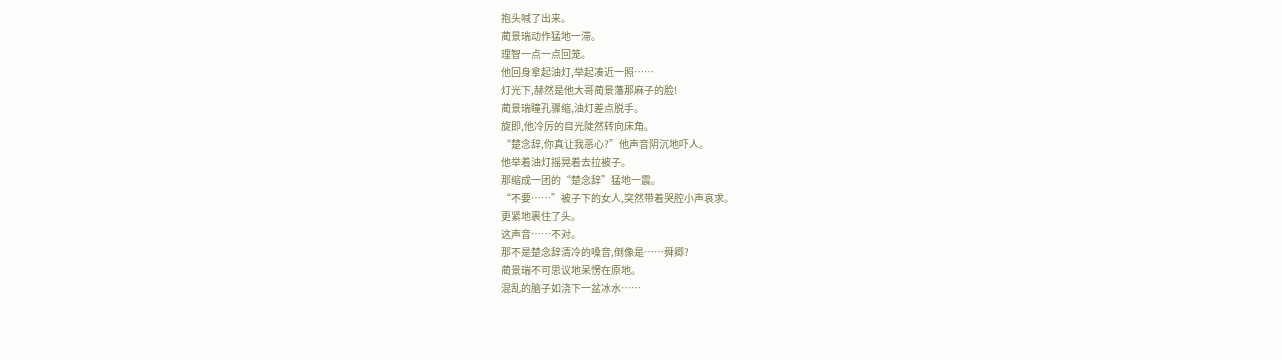抱头喊了出来。
蔺景瑞动作猛地一滞。
理智一点一点回笼。
他回身拿起油灯,举起凑近一照……
灯光下,赫然是他大哥蔺景藩那麻子的脸!
蔺景瑞瞳孔骤缩,油灯差点脱手。
旋即,他冷厉的目光陡然转向床角。
“楚念辞,你真让我恶心?”他声音阴沉地吓人。
他举着油灯摇晃着去拉被子。
那缩成一团的“楚念辞”猛地一震。
“不要……”被子下的女人,突然带着哭腔小声哀求。
更紧地裹住了头。
这声音……不对。
那不是楚念辞清冷的嗓音,倒像是……舜卿?
蔺景瑞不可思议地呆愣在原地。
混乱的脑子如浇下一盆冰水……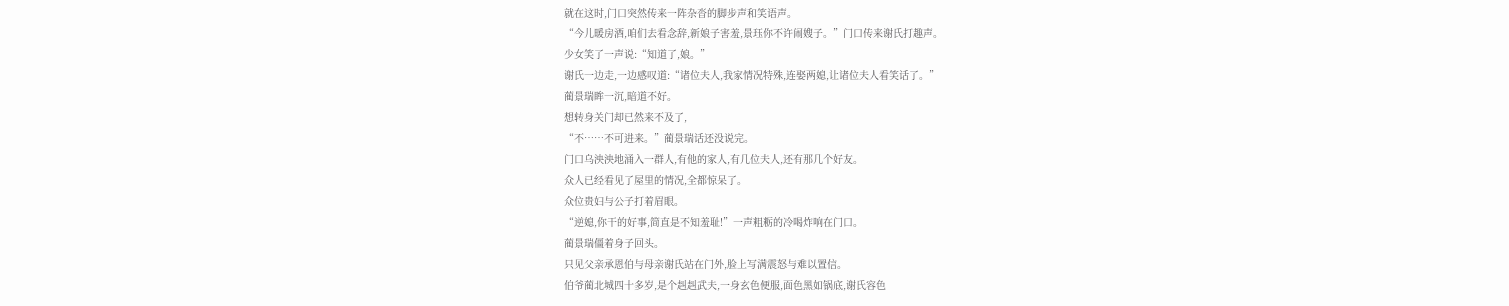就在这时,门口突然传来一阵杂沓的脚步声和笑语声。
“今儿暖房酒,咱们去看念辞,新娘子害羞,景珏你不许闹嫂子。”门口传来谢氏打趣声。
少女笑了一声说:“知道了,娘。”
谢氏一边走,一边感叹道:“诸位夫人,我家情况特殊,连娶两媳,让诸位夫人看笑话了。”
蔺景瑞眸一沉,暗道不好。
想转身关门却已然来不及了,
“不……不可进来。”蔺景瑞话还没说完。
门口乌泱泱地涌入一群人,有他的家人,有几位夫人,还有那几个好友。
众人已经看见了屋里的情况,全都惊呆了。
众位贵妇与公子打着眉眼。
“逆媳,你干的好事,简直是不知羞耻!”一声粗粝的冷喝炸响在门口。
蔺景瑞僵着身子回头。
只见父亲承恩伯与母亲谢氏站在门外,脸上写满震怒与难以置信。
伯爷蔺北城四十多岁,是个赳赳武夫,一身玄色便服,面色黑如锅底,谢氏容色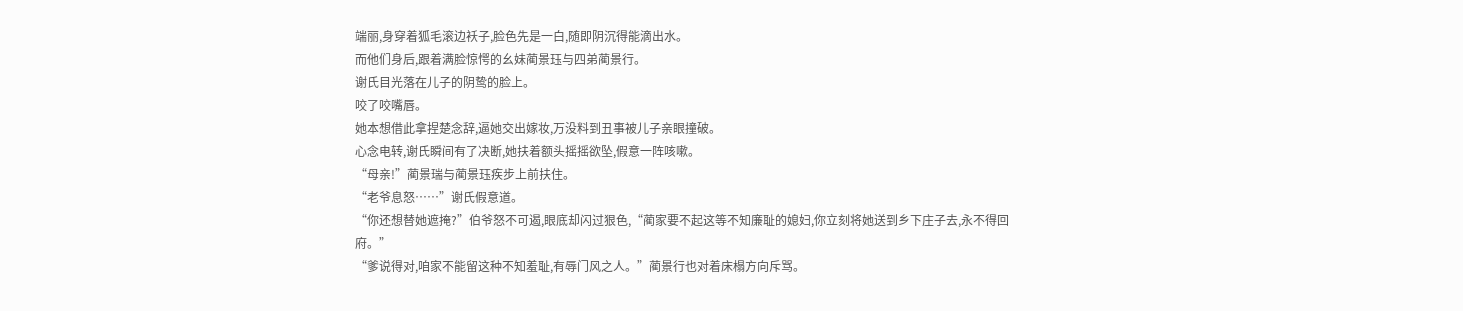端丽,身穿着狐毛滚边袄子,脸色先是一白,随即阴沉得能滴出水。
而他们身后,跟着满脸惊愕的幺妹蔺景珏与四弟蔺景行。
谢氏目光落在儿子的阴鸷的脸上。
咬了咬嘴唇。
她本想借此拿捏楚念辞,逼她交出嫁妆,万没料到丑事被儿子亲眼撞破。
心念电转,谢氏瞬间有了决断,她扶着额头摇摇欲坠,假意一阵咳嗽。
“母亲!”蔺景瑞与蔺景珏疾步上前扶住。
“老爷息怒……”谢氏假意道。
“你还想替她遮掩?”伯爷怒不可遏,眼底却闪过狠色,“蔺家要不起这等不知廉耻的媳妇,你立刻将她送到乡下庄子去,永不得回府。”
“爹说得对,咱家不能留这种不知羞耻,有辱门风之人。”蔺景行也对着床榻方向斥骂。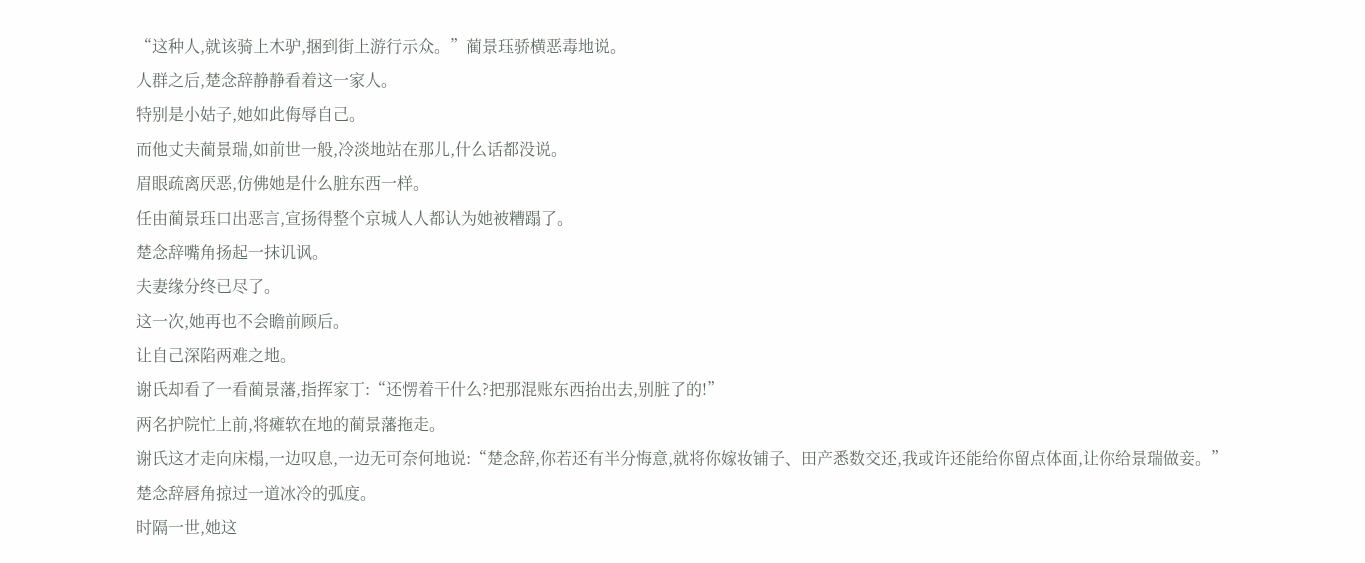“这种人,就该骑上木驴,捆到街上游行示众。”蔺景珏骄横恶毒地说。
人群之后,楚念辞静静看着这一家人。
特别是小姑子,她如此侮辱自己。
而他丈夫蔺景瑞,如前世一般,冷淡地站在那儿,什么话都没说。
眉眼疏离厌恶,仿佛她是什么脏东西一样。
任由蔺景珏口出恶言,宣扬得整个京城人人都认为她被糟蹋了。
楚念辞嘴角扬起一抹讥讽。
夫妻缘分终已尽了。
这一次,她再也不会瞻前顾后。
让自己深陷两难之地。
谢氏却看了一看蔺景藩,指挥家丁:“还愣着干什么?把那混账东西抬出去,别脏了的!”
两名护院忙上前,将瘫软在地的蔺景藩拖走。
谢氏这才走向床榻,一边叹息,一边无可奈何地说:“楚念辞,你若还有半分悔意,就将你嫁妆铺子、田产悉数交还,我或许还能给你留点体面,让你给景瑞做妾。”
楚念辞唇角掠过一道冰冷的弧度。
时隔一世,她这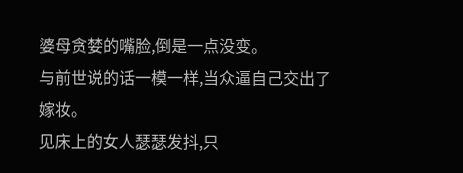婆母贪婪的嘴脸,倒是一点没变。
与前世说的话一模一样,当众逼自己交出了嫁妆。
见床上的女人瑟瑟发抖,只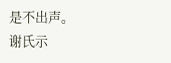是不出声。
谢氏示